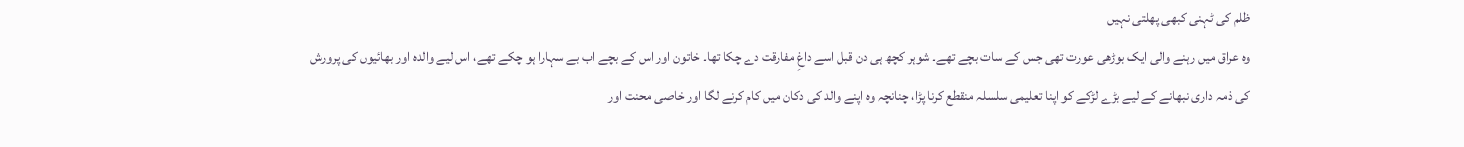ظلم کی ٹہنی کبھی پھلتی نہیں
وہ عراق میں رہنے والی ایک بوڑھی عورت تھی جس کے سات بچے تھے۔ شوہر کچھ ہی دن قبل اسے داغِ مفارقت دے چکا تھا۔ خاتون اور اس کے بچے اب بے سہارا ہو چکے تھے، اس لیے والدہ اور بھائیوں کی پرورش کی ذمہ داری نبھانے کے لیے بڑے لڑکے کو اپنا تعلیمی سلسلہ منقطع کرنا پڑا، چنانچہ وہ اپنے والد کی دکان میں کام کرنے لگا اور خاصی محنت اور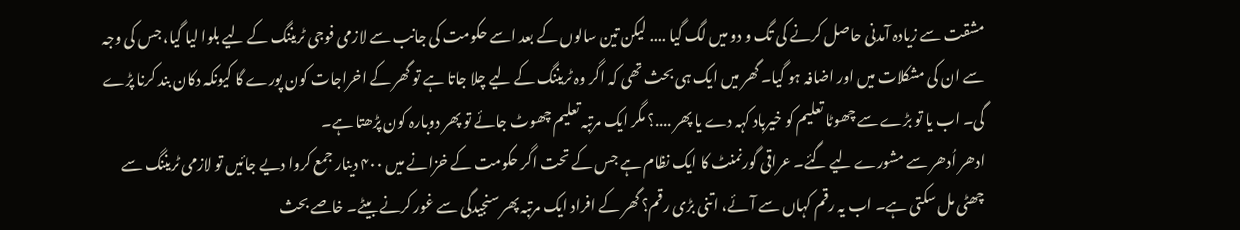مشقت سے زیادہ آمدنی حاصل کرنے کی تگ و دو میں لگ گیا .... لیکن تین سالوں کے بعد اسے حکومت کی جانب سے لازمی فوجی ٹریننگ کے لیے بلوا لیا گیا، جس کی وجہ سے ان کی مشکلات میں اور اضافہ ہو گیا۔ گھر میں ایک ہی بحث تھی کہ اگر وہ ٹریننگ کے لیے چلا جاتا ہے تو گھر کے اخراجات کون پورے گا کیونکہ دکان بند کرنا پڑے گی۔ اب یا تو بڑے سے چھوٹا تعلیم کو خیرباد کہہ دے یا پھر ....؟ مگر ایک مرتبہ تعلیم چھوٹ جائے تو پھر دوبارہ کون پڑھتا ہے۔
ادھر اُدھر سے مشورے لیے گئے۔ عراقی گورنمنٹ کا ایک نظام ہے جس کے تحت اگر حکومت کے خزانے میں ۴۰۰ دینار جمع کروا دیے جائیں تو لازمی ٹریننگ سے چھٹی مل سکتی ہے۔ اب یہ رقم کہاں سے آئے، اتنی بڑی رقم؟ گھر کے افراد ایک مرتبہ پھر سنجیدگی سے غور کرنے بیٹے۔ خاصے بحث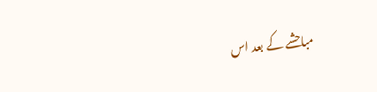مباحشے کے بعد اس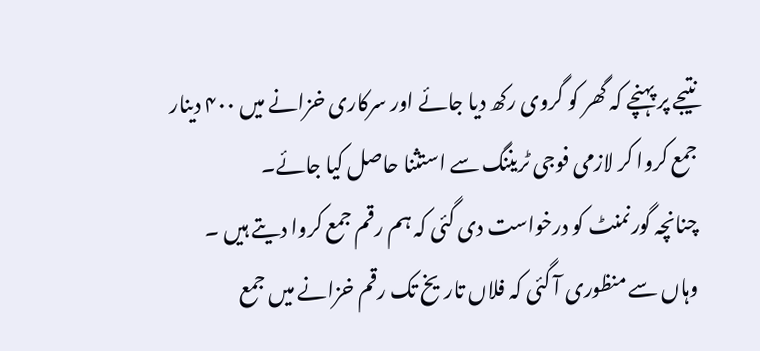نتیجے پر پہنچے کہ گھر کو گروی رکھ دیا جائے اور سرکاری خزانے میں ۴۰۰ دینار جمع کروا کر لازمی فوجی ٹریننگ سے استثنا حاصل کیا جائے۔
چنانچہ گورنمنٹ کو درخواست دی گئی کہ ہم رقم جمع کروا دیتے ہیں ۔ وہاں سے منظوری آ گئی کہ فلاں تاریخ تک رقم خزانے میں جمع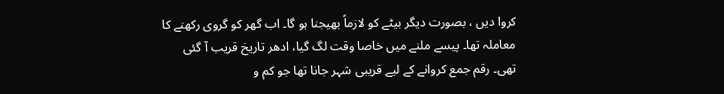کروا دیں ، بصورت دیگر بیٹے کو لازماً بھیجنا ہو گا۔ اب گھر کو گروی رکھنے کا معاملہ تھا۔ پیسے ملنے میں خاصا وقت لگ گیا، ادھر تاریخ قریب آ گئی تھی۔ رقم جمع کروانے کے لیے قریبی شہر جانا تھا جو کم و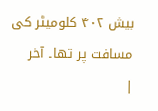بیش ۴۰۲ کلومیٹر کی مسافت پر تھا۔ آخر
|